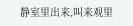静室里出来,叫来观里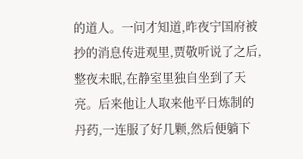的道人。一问才知道,昨夜宁国府被抄的消息传进观里,贾敬听说了之后,整夜未眠,在静室里独自坐到了天亮。后来他让人取来他平日炼制的丹药,一连服了好几颗,然后便躺下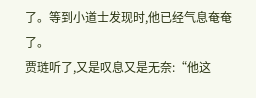了。等到小道士发现时,他已经气息奄奄了。
贾琏听了,又是叹息又是无奈:“他这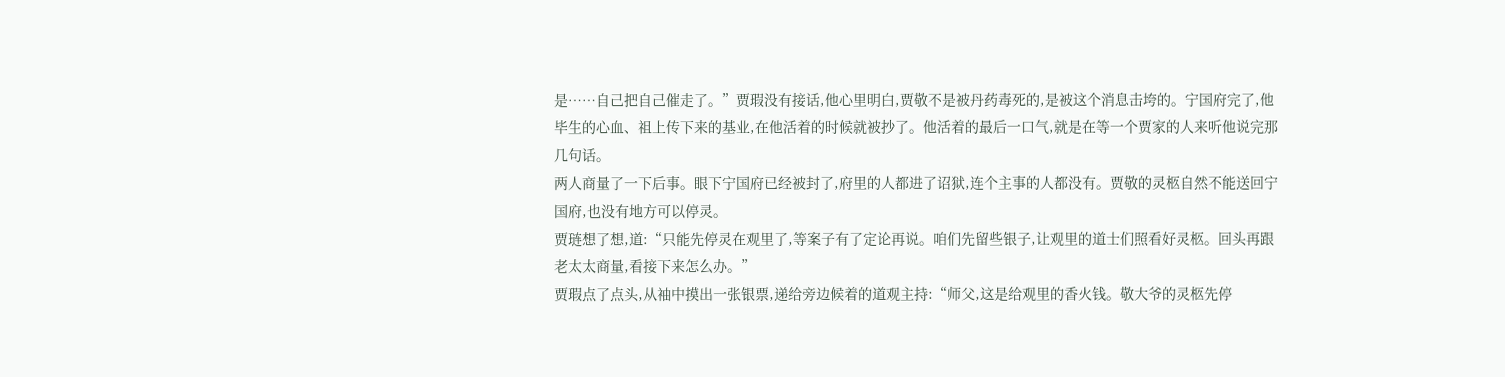是……自己把自己催走了。”贾瑕没有接话,他心里明白,贾敬不是被丹药毒死的,是被这个消息击垮的。宁国府完了,他毕生的心血、祖上传下来的基业,在他活着的时候就被抄了。他活着的最后一口气,就是在等一个贾家的人来听他说完那几句话。
两人商量了一下后事。眼下宁国府已经被封了,府里的人都进了诏狱,连个主事的人都没有。贾敬的灵柩自然不能送回宁国府,也没有地方可以停灵。
贾琏想了想,道:“只能先停灵在观里了,等案子有了定论再说。咱们先留些银子,让观里的道士们照看好灵柩。回头再跟老太太商量,看接下来怎么办。”
贾瑕点了点头,从袖中摸出一张银票,递给旁边候着的道观主持:“师父,这是给观里的香火钱。敬大爷的灵柩先停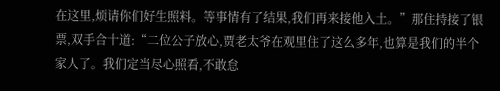在这里,烦请你们好生照料。等事情有了结果,我们再来接他入土。”那住持接了银票,双手合十道:“二位公子放心,贾老太爷在观里住了这么多年,也算是我们的半个家人了。我们定当尽心照看,不敢怠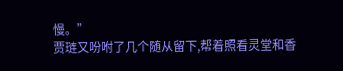慢。”
贾琏又吩咐了几个随从留下,帮着照看灵堂和香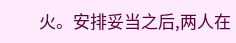火。安排妥当之后,两人在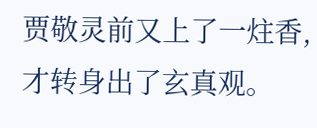贾敬灵前又上了一炷香,才转身出了玄真观。